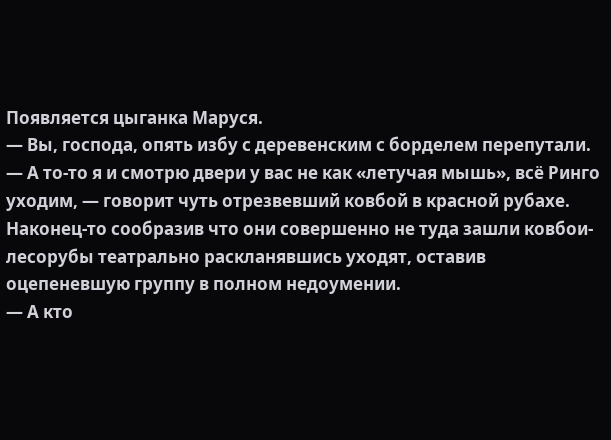Появляется цыганка Маруся.
— Вы, господа, опять избу с деревенским с борделем перепутали.
— А то-то я и смотрю двери у вас не как «летучая мышь», всё Ринго уходим, — говорит чуть отрезвевший ковбой в красной рубахе.
Наконец-то сообразив что они совершенно не туда зашли ковбои-лесорубы театрально раскланявшись уходят, оставив оцепеневшую группу в полном недоумении.
— А кто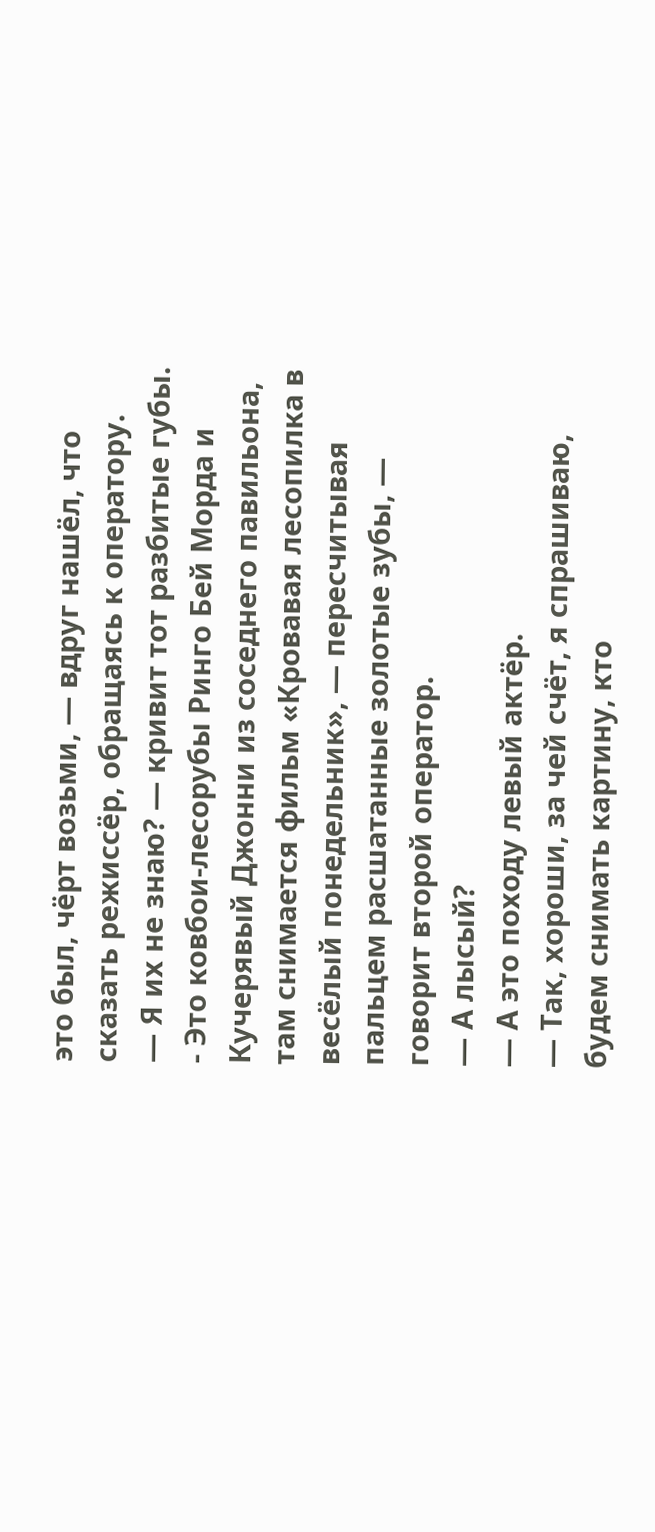это был, чёрт возьми, — вдруг нашёл, что сказать режиссёр, обращаясь к оператору.
— Я их не знаю? — кривит тот разбитые губы.
- Это ковбои-лесорубы Ринго Бей Морда и Кучерявый Джонни из соседнего павильона, там снимается фильм «Кровавая лесопилка в весёлый понедельник», — пересчитывая пальцем расшатанные золотые зубы, — говорит второй оператор.
— А лысый?
— А это походу левый актёр.
— Так, хороши, за чей счёт, я спрашиваю, будем снимать картину, кто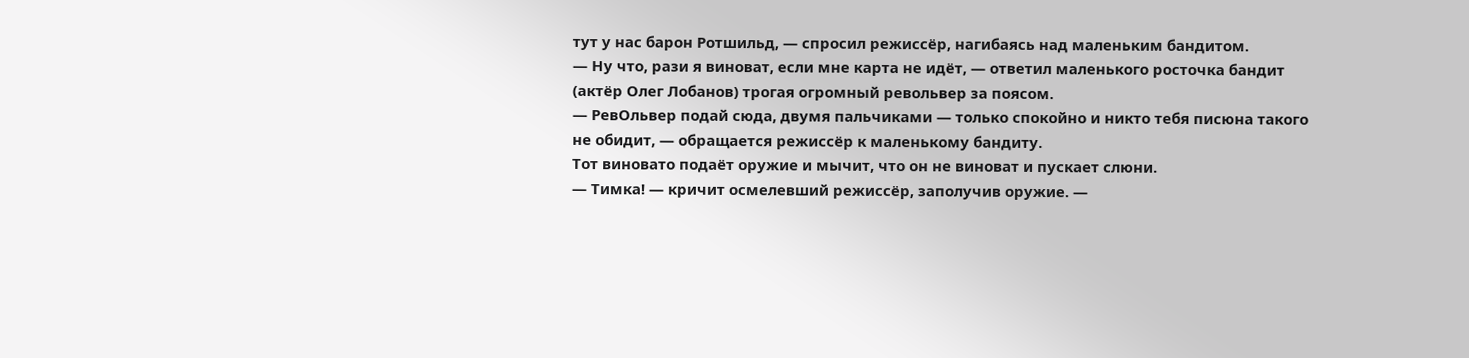тут у нас барон Ротшильд, — спросил режиссёр, нагибаясь над маленьким бандитом.
— Ну что, рази я виноват, если мне карта не идёт, — ответил маленького росточка бандит (актёр Олег Лобанов) трогая огромный револьвер за поясом.
— РевОльвер подай сюда, двумя пальчиками — только спокойно и никто тебя писюна такого не обидит, — обращается режиссёр к маленькому бандиту.
Тот виновато подаёт оружие и мычит, что он не виноват и пускает слюни.
— Тимка! — кричит осмелевший режиссёр, заполучив оружие. —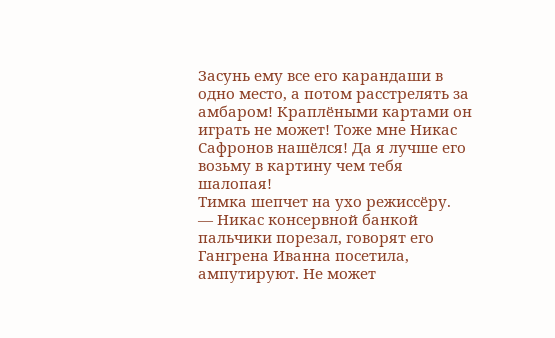Засунь ему все его карандаши в одно место, а потом расстрелять за амбаром! Краплёными картами он играть не может! Тоже мне Никас Сафронов нашёлся! Да я лучше его возьму в картину чем тебя шалопая!
Тимка шепчет на ухо режиссёру.
— Никас консервной банкой пальчики порезал, говорят его Гангрена Иванна посетила, ампутируют. Не может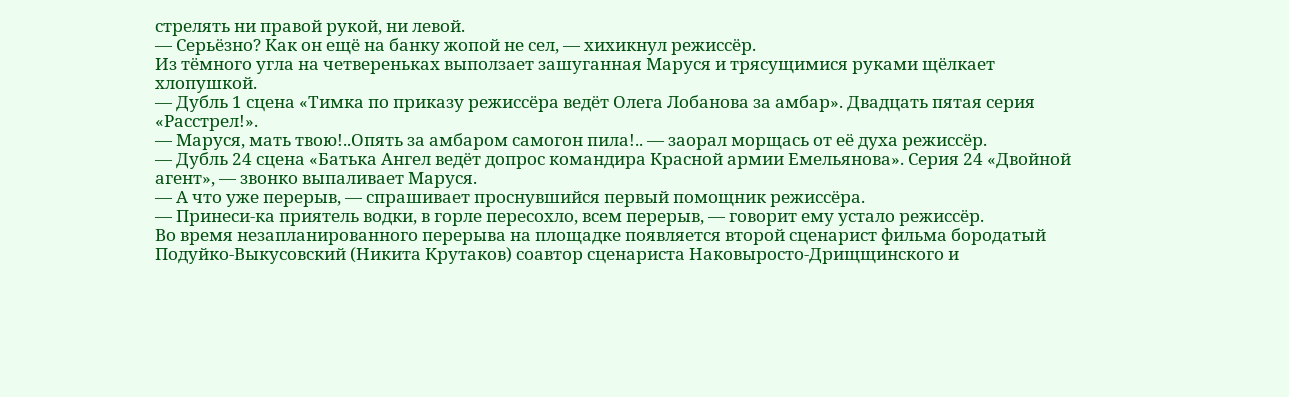стрелять ни правой рукой, ни левой.
— Серьёзно? Как он ещё на банку жопой не сел, — хихикнул режиссёр.
Из тёмного угла на четвереньках выползает зашуганная Маруся и трясущимися руками щёлкает хлопушкой.
— Дубль 1 сцена «Тимка по приказу режиссёра ведёт Олега Лобанова за амбар». Двадцать пятая серия «Расстрел!».
— Маруся, мать твою!..Опять за амбаром самогон пила!.. — заорал морщась от её духа режиссёр.
— Дубль 24 сцена «Батька Ангел ведёт допрос командира Красной армии Емельянова». Серия 24 «Двойной агент», — звонко выпаливает Маруся.
— А что уже перерыв, — спрашивает проснувшийся первый помощник режиссёра.
— Принеси-ка приятель водки, в горле пересохло, всем перерыв, — говорит ему устало режиссёр.
Во время незапланированного перерыва на площадке появляется второй сценарист фильма бородатый Подуйко-Выкусовский (Никита Крутаков) соавтор сценариста Наковыросто-Дрищщинского и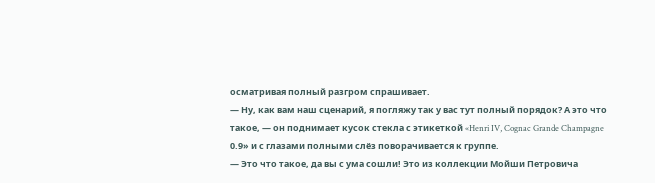осматривая полный разгром спрашивает.
— Ну, как вам наш сценарий, я погляжу так у вас тут полный порядок? А это что такое, — он поднимает кусок стекла с этикеткой «Henri IV, Cognac Grande Champagne 0.9» и с глазами полными слёз поворачивается к группе.
— Это что такое, да вы с ума сошли! Это из коллекции Мойши Петровича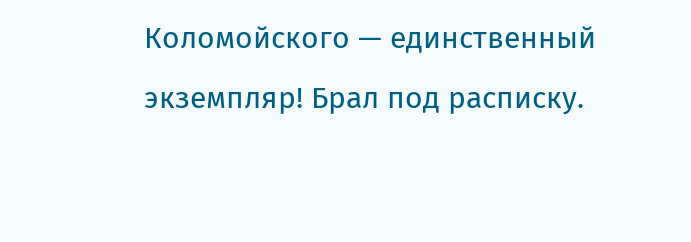Коломойского — единственный экземпляр! Брал под расписку.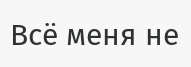Всё меня не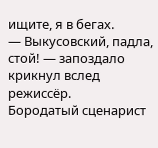ищите, я в бегах.
— Выкусовский, падла, стой! — запоздало крикнул вслед режиссёр.
Бородатый сценарист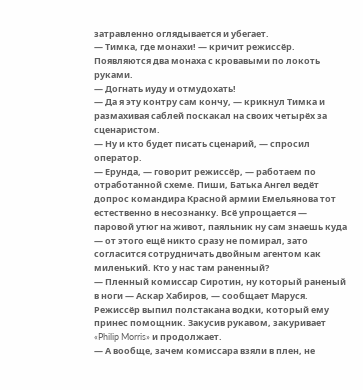затравленно оглядывается и убегает.
— Тимка, где монахи! — кричит режиссёр.
Появляются два монаха с кровавыми по локоть руками.
— Догнать иуду и отмудохать!
— Да я эту контру сам кончу, — крикнул Тимка и размахивая саблей поскакал на своих четырёх за сценаристом.
— Ну и кто будет писать сценарий, — спросил оператор.
— Ерунда, — говорит режиссёр, — работаем по отработанной схеме. Пиши, Батька Ангел ведёт допрос командира Красной армии Емельянова тот естественно в несознанку. Всё упрощается — паровой утюг на живот, паяльник ну сам знаешь куда — от этого ещё никто сразу не помирал, зато согласится сотрудничать двойным агентом как миленький. Кто у нас там раненный?
— Пленный комиссар Сиротин, ну который раненый в ноги — Аскар Хабиров, — сообщает Маруся.
Режиссёр выпил полстакана водки, который ему принес помощник. Закусив рукавом, закуривает «Philip Morris» и продолжает.
— А вообще, зачем комиссара взяли в плен, не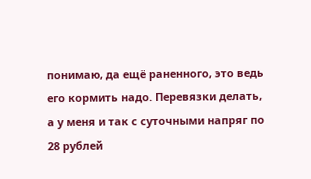понимаю, да ещё раненного, это ведь его кормить надо. Перевязки делать, а у меня и так с суточными напряг по 28 рублей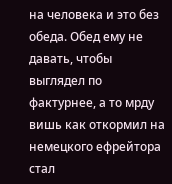на человека и это без обеда. Обед ему не давать, чтобы выглядел по фактурнее, а то мрду вишь как откормил на немецкого ефрейтора стал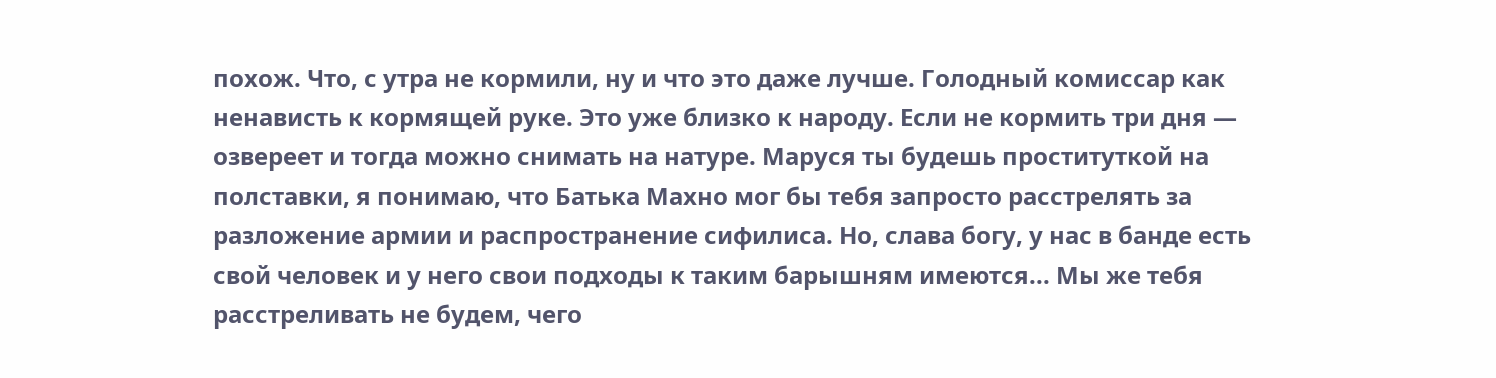похож. Что, с утра не кормили, ну и что это даже лучше. Голодный комиссар как ненависть к кормящей руке. Это уже близко к народу. Если не кормить три дня — озвереет и тогда можно снимать на натуре. Маруся ты будешь проституткой на полставки, я понимаю, что Батька Махно мог бы тебя запросто расстрелять за разложение армии и распространение сифилиса. Но, слава богу, у нас в банде есть свой человек и у него свои подходы к таким барышням имеются... Мы же тебя расстреливать не будем, чего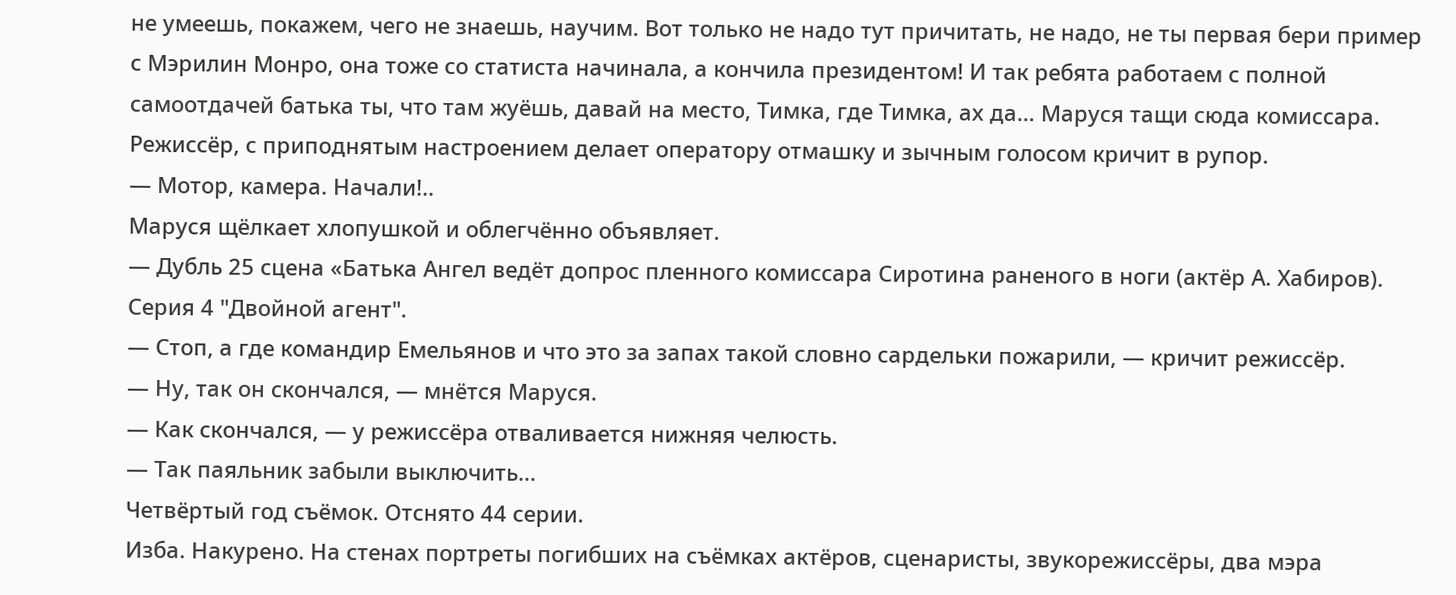не умеешь, покажем, чего не знаешь, научим. Вот только не надо тут причитать, не надо, не ты первая бери пример с Мэрилин Монро, она тоже со статиста начинала, а кончила президентом! И так ребята работаем с полной самоотдачей батька ты, что там жуёшь, давай на место, Тимка, где Тимка, ах да… Маруся тащи сюда комиссара.
Режиссёр, с приподнятым настроением делает оператору отмашку и зычным голосом кричит в рупор.
— Мотор, камера. Начали!..
Маруся щёлкает хлопушкой и облегчённо объявляет.
— Дубль 25 сцена «Батька Ангел ведёт допрос пленного комиссара Сиротина раненого в ноги (актёр А. Хабиров). Серия 4 "Двойной агент".
— Стоп, а где командир Емельянов и что это за запах такой словно сардельки пожарили, — кричит режиссёр.
— Ну, так он скончался, — мнётся Маруся.
— Как скончался, — у режиссёра отваливается нижняя челюсть.
— Так паяльник забыли выключить…
Четвёртый год съёмок. Отснято 44 серии.
Изба. Накурено. На стенах портреты погибших на съёмках актёров, сценаристы, звукорежиссёры, два мэра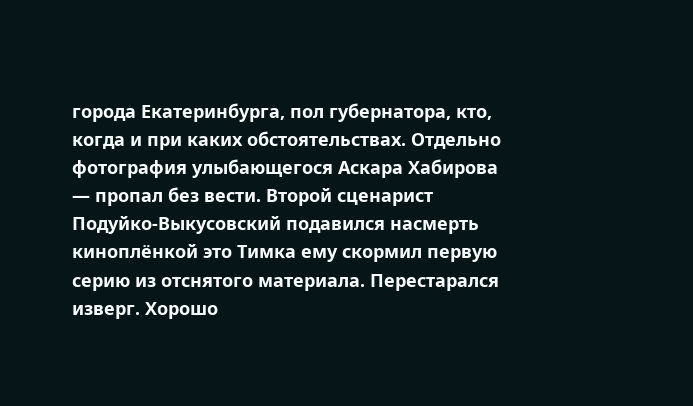города Екатеринбурга, пол губернатора, кто, когда и при каких обстоятельствах. Отдельно фотография улыбающегося Аскара Хабирова — пропал без вести. Второй сценарист Подуйко-Выкусовский подавился насмерть киноплёнкой это Тимка ему скормил первую серию из отснятого материала. Перестарался изверг. Хорошо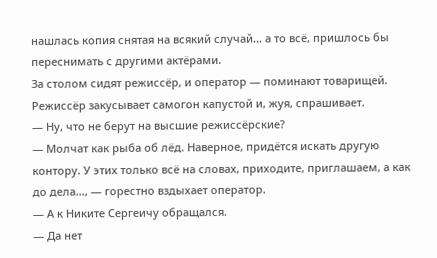нашлась копия снятая на всякий случай… а то всё, пришлось бы переснимать с другими актёрами.
За столом сидят режиссёр, и оператор — поминают товарищей. Режиссёр закусывает самогон капустой и, жуя, спрашивает.
— Ну, что не берут на высшие режиссёрские?
— Молчат как рыба об лёд. Наверное, придётся искать другую контору. У этих только всё на словах, приходите, приглашаем, а как до дела…, — горестно вздыхает оператор.
— А к Никите Сергеичу обращался.
— Да нет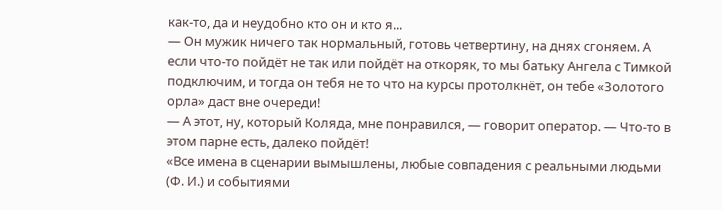как-то, да и неудобно кто он и кто я...
— Он мужик ничего так нормальный, готовь четвертину, на днях сгоняем. А если что-то пойдёт не так или пойдёт на откоряк, то мы батьку Ангела с Тимкой подключим, и тогда он тебя не то что на курсы протолкнёт, он тебе «Золотого орла» даст вне очереди!
— А этот, ну, который Коляда, мне понравился, — говорит оператор. — Что-то в этом парне есть, далеко пойдёт!
«Все имена в сценарии вымышлены, любые совпадения с реальными людьми (Ф. И.) и событиями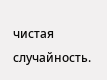чистая случайность.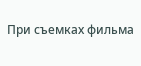При съемках фильма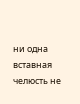ни одна вставная челюсть не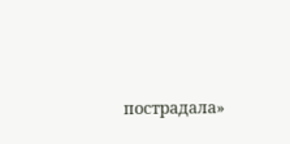пострадала»